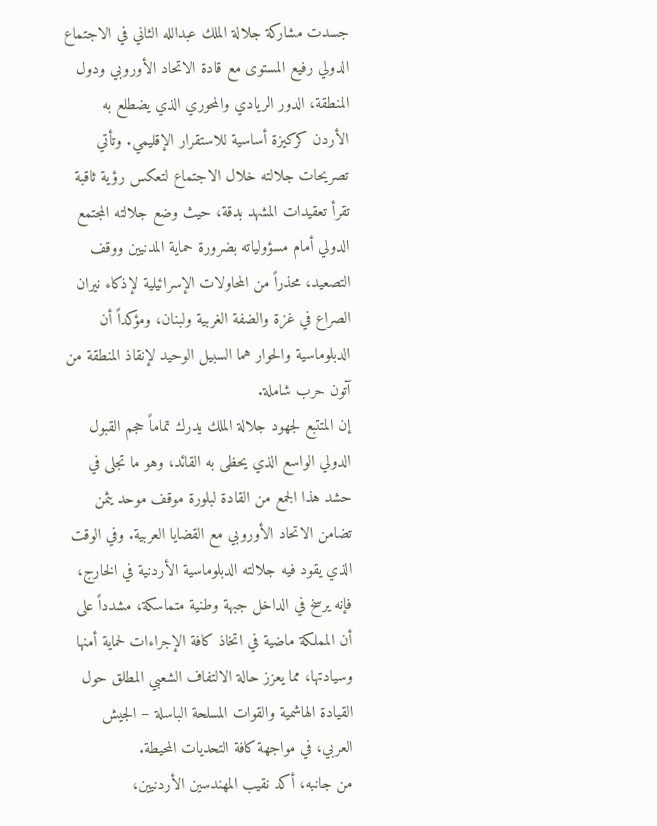جسدت مشاركة جلالة الملك عبدالله الثاني في الاجتماع الدولي رفيع المستوى مع قادة الاتحاد الأوروبي ودول المنطقة، الدور الريادي والمحوري الذي يضطلع به الأردن كركيزة أساسية للاستقرار الإقليمي. وتأتي تصريحات جلالته خلال الاجتماع لتعكس رؤية ثاقبة تقرأ تعقيدات المشهد بدقة، حيث وضع جلالته المجتمع الدولي أمام مسؤولياته بضرورة حماية المدنيين ووقف التصعيد، محذراً من المحاولات الإسرائيلية لإذكاء نيران الصراع في غزة والضفة الغربية ولبنان، ومؤكداً أن الدبلوماسية والحوار هما السبيل الوحيد لإنقاذ المنطقة من آتون حرب شاملة.
إن المتتبع لجهود جلالة الملك يدرك تماماً حجم القبول الدولي الواسع الذي يحظى به القائد، وهو ما تجلى في حشد هذا الجمع من القادة لبلورة موقف موحد يثمن تضامن الاتحاد الأوروبي مع القضايا العربية. وفي الوقت الذي يقود فيه جلالته الدبلوماسية الأردنية في الخارج، فإنه يرسخ في الداخل جبهة وطنية متماسكة، مشدداً على أن المملكة ماضية في اتخاذ كافة الإجراءات لحماية أمنها وسيادتها، مما يعزز حالة الالتفاف الشعبي المطلق حول القيادة الهاشمية والقوات المسلحة الباسلة – الجيش العربي، في مواجهة كافة التحديات المحيطة.
من جانبه، أكد نقيب المهندسين الأردنيين،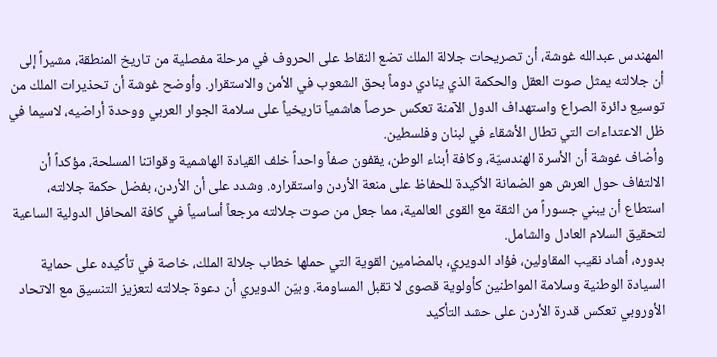المهندس عبدالله غوشة، أن تصريحات جلالة الملك تضع النقاط على الحروف في مرحلة مفصلية من تاريخ المنطقة، مشيراً إلى أن جلالته يمثل صوت العقل والحكمة الذي ينادي دوماً بحق الشعوب في الأمن والاستقرار. وأوضح غوشة أن تحذيرات الملك من توسيع دائرة الصراع واستهداف الدول الآمنة تعكس حرصاً هاشمياً تاريخياً على سلامة الجوار العربي ووحدة أراضيه، لاسيما في ظل الاعتداءات التي تطال الأشقاء في لبنان وفلسطين.
وأضاف غوشة أن الأسرة الهندسيّة، وكافة أبناء الوطن، يقفون صفاً واحداً خلف القيادة الهاشمية وقواتنا المسلحة، مؤكداً أن الالتفاف حول العرش هو الضمانة الأكيدة للحفاظ على منعة الأردن واستقراره. وشدد على أن الأردن، بفضل حكمة جلالته، استطاع أن يبني جسوراً من الثقة مع القوى العالمية، مما جعل من صوت جلالته مرجعاً أساسياً في كافة المحافل الدولية الساعية لتحقيق السلام العادل والشامل.
بدوره، أشاد نقيب المقاولين، فؤاد الدويري، بالمضامين القوية التي حملها خطاب جلالة الملك، خاصة في تأكيده على حماية السيادة الوطنية وسلامة المواطنين كأولوية قصوى لا تقبل المساومة. وبيّن الدويري أن دعوة جلالته لتعزيز التنسيق مع الاتحاد الأوروبي تعكس قدرة الأردن على حشد التأكيد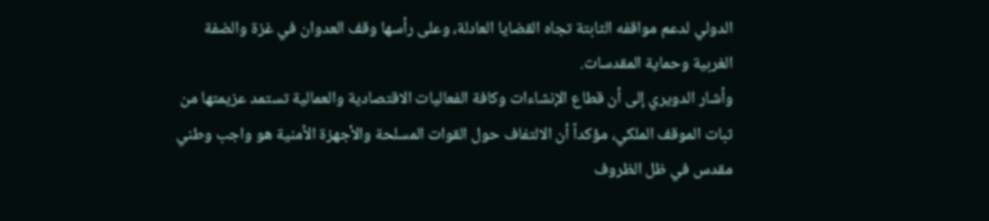الدولي لدعم مواقفه الثابتة تجاه القضايا العادلة، وعلى رأسها وقف العدوان في غزة والضفة الغربية وحماية المقدسات.
وأشار الدويري إلى أن قطاع الإنشاءات وكافة الفعاليات الاقتصادية والعمالية تستمد عزيمتها من ثبات الموقف الملكي، مؤكداً أن الالتفاف حول القوات المسلحة والأجهزة الأمنية هو واجب وطني مقدس في ظل الظروف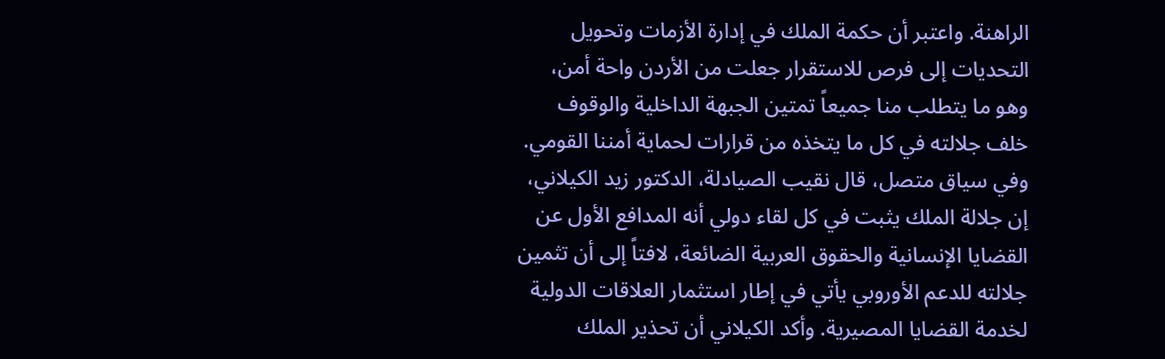الراهنة. واعتبر أن حكمة الملك في إدارة الأزمات وتحويل التحديات إلى فرص للاستقرار جعلت من الأردن واحة أمن، وهو ما يتطلب منا جميعاً تمتين الجبهة الداخلية والوقوف خلف جلالته في كل ما يتخذه من قرارات لحماية أمننا القومي.
وفي سياق متصل، قال نقيب الصيادلة، الدكتور زيد الكيلاني، إن جلالة الملك يثبت في كل لقاء دولي أنه المدافع الأول عن القضايا الإنسانية والحقوق العربية الضائعة، لافتاً إلى أن تثمين جلالته للدعم الأوروبي يأتي في إطار استثمار العلاقات الدولية لخدمة القضايا المصيرية. وأكد الكيلاني أن تحذير الملك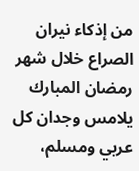من إذكاء نيران الصراع خلال شهر رمضان المبارك يلامس وجدان كل عربي ومسلم،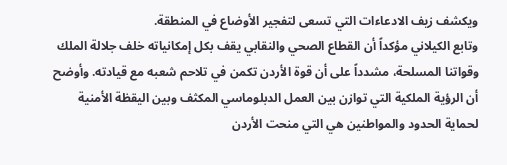ويكشف زيف الادعاءات التي تسعى لتفجير الأوضاع في المنطقة.
وتابع الكيلاني مؤكداً أن القطاع الصحي والنقابي يقف بكل إمكانياته خلف جلالة الملك وقواتنا المسلحة، مشدداً على أن قوة الأردن تكمن في تلاحم شعبه مع قيادته. وأوضح أن الرؤية الملكية التي توازن بين العمل الدبلوماسي المكثف وبين اليقظة الأمنية لحماية الحدود والمواطنين هي التي منحت الأردن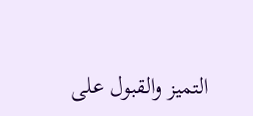التميز والقبول على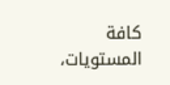كافة المستويات،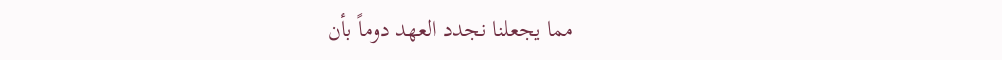مما يجعلنا نجدد العهد دوماً بأن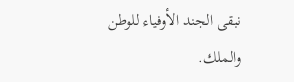نبقى الجند الأوفياء للوطن والملك.